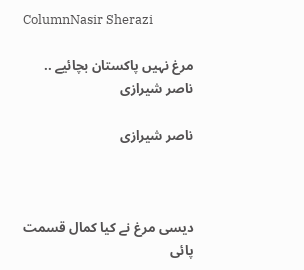ColumnNasir Sherazi

مرغ نہیں پاکستان بچائیے .. ناصر شیرازی

ناصر شیرازی



دیسی مرغ نے کیا کمال قسمت پائی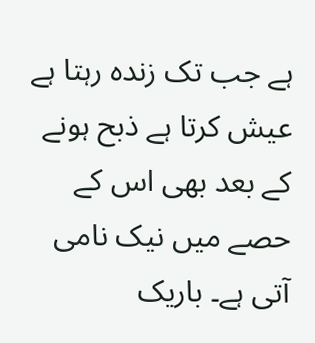ہے جب تک زندہ رہتا ہے عیش کرتا ہے ذبح ہونے کے بعد بھی اس کے حصے میں نیک نامی آتی ہے۔ باریک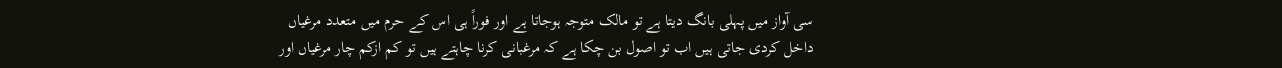سی آواز میں پہلی بانگ دیتا ہے تو مالک متوجہ ہوجاتا ہے اور فوراً ہی اس کے حرم میں متعدد مرغیاں داخل کردی جاتی ہیں اب تو اصول بن چکا ہے کہ مرغبانی کرنا چاہتے ہیں تو کم ازکم چار مرغیاں اور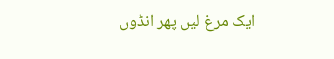ایک مرغ لیں پھر انڈوں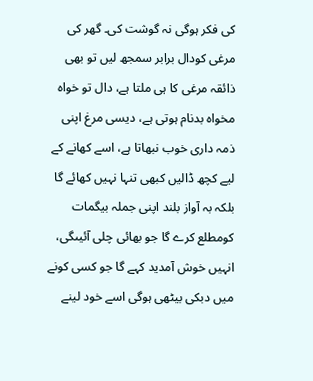کی فکر ہوگی نہ گوشت کی۔ گھر کی مرغی کودال برابر سمجھ لیں تو بھی ذائقہ مرغی کا ہی ملتا ہے، دال تو خواہ مخواہ بدنام ہوتی ہے، دیسی مرغ اپنی ذمہ داری خوب نبھاتا ہے، اسے کھانے کے لیے کچھ ڈالیں کبھی تنہا نہیں کھائے گا بلکہ بہ آواز بلند اپنی جملہ بیگمات کومطلع کرے گا جو بھائی چلی آئیںگی، انہیں خوش آمدید کہے گا جو کسی کونے میں دبکی بیٹھی ہوگی اسے خود لینے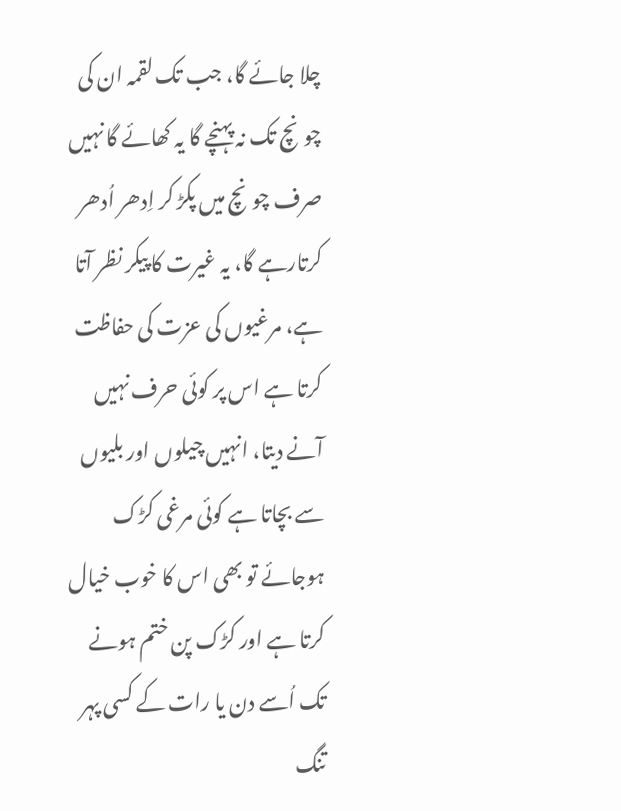چلا جائے گا، جب تک لقمہ ان کی چونچ تک نہ پہنچے گا یہ کھائے گا نہیں صرف چونچ میں پکڑ کر اِدھر اُدھر کرتارہے گا، یہ غیرت کا پیکر نظر آتا ہے، مرغیوں کی عزت کی حفاظت کرتا ہے اس پر کوئی حرف نہیں آنے دیتا، انہیں چیلوں اور بلیوں سے بچاتا ہے کوئی مرغی کڑک ہوجائے تو بھی اس کا خوب خیال کرتا ہے اور کڑک پن ختم ہونے تک اُسے دن یا رات کے کسی پہر تنگ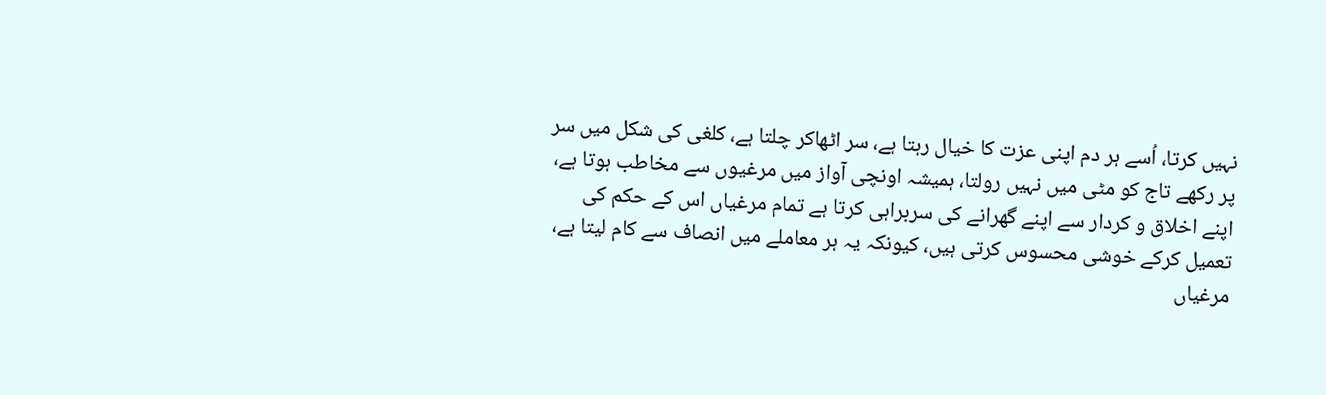نہیں کرتا، اُسے ہر دم اپنی عزت کا خیال رہتا ہے، سر اٹھاکر چلتا ہے، کلغی کی شکل میں سر پر رکھے تاج کو مٹی میں نہیں رولتا، ہمیشہ اونچی آواز میں مرغیوں سے مخاطب ہوتا ہے، اپنے اخلاق و کردار سے اپنے گھرانے کی سربراہی کرتا ہے تمام مرغیاں اس کے حکم کی تعمیل کرکے خوشی محسوس کرتی ہیں، کیونکہ یہ ہر معاملے میں انصاف سے کام لیتا ہے، مرغیاں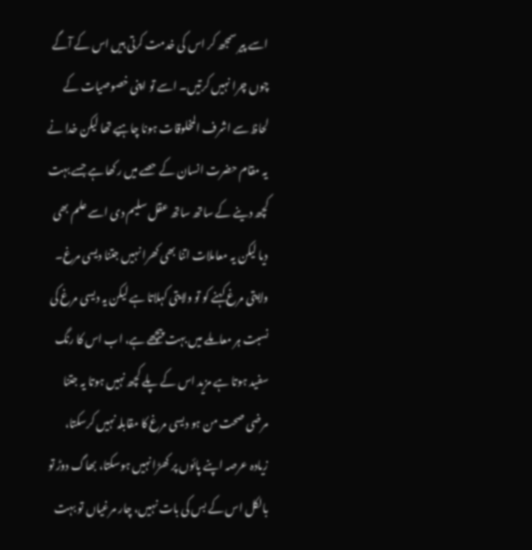اسے پیر سمجھ کر اس کی خدمت کرتی ہیں اس کے آگے چوں چرا نہیں کرتیں۔ اسے تو اپنی خصوصیات کے لحاظ سے اشرف المخلوقات ہونا چاہیے تھا لیکن خدا نے یہ مقام حضرت انسان کے حصے میں رکھا ہے جسے بہت کچھ دینے کے ساتھ ساتھ عقل سلیم دی اسے علم بھی دیا لیکن یہ معاملات اتنا بھی کھرا نہیں جتنا دیسی مرغ۔
ولایتی مرغ کہنے کو تو ولایتی کہلاتا ہے لیکن یہ دیسی مرغ کی نسبت ہر معاملے میں بہت پیچھے ہے، اب اس کا رنگ سفید ہوتا ہے مزید اس کے پلے کچھ نہیں ہوتا یہ جتنا مرضی صحت من ہو دیسی مرغ کا مقابلہ نہیں کرسکتا، زیادہ عرصہ اپنے پائوں پر کھڑا نہیں ہوسکتا، بھاگ دوڑ تو بالکل اس کے بس کی بات نہیں، چار مرغیاں تو بہت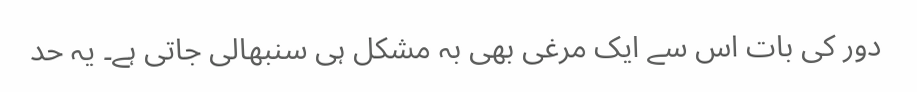دور کی بات اس سے ایک مرغی بھی بہ مشکل ہی سنبھالی جاتی ہے۔ یہ حد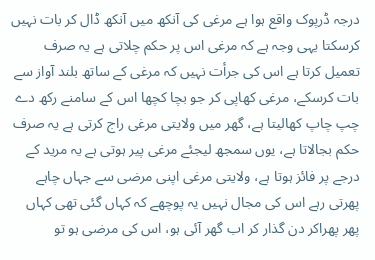درجہ ڈرپوک واقع ہوا ہے مرغی کی آنکھ میں آنکھ ڈال کر بات نہیں کرسکتا یہی وجہ ہے کہ مرغی اس پر حکم چلاتی ہے یہ صرف تعمیل کرتا ہے اس کی جرأت نہیں کہ مرغی کے ساتھ بلند آواز سے بات کرسکے، مرغی کھاپی کر جو بچا کچھا اس کے سامنے رکھ دے چپ چاپ کھالیتا ہے، گھر میں ولایتی مرغی راج کرتی ہے یہ صرف حکم بجالاتا ہے، یوں سمجھ لیجئے مرغی پیر ہوتی ہے یہ مرید کے درجے پر فائز ہوتا ہے، ولایتی مرغی اپنی مرضی سے جہاں چاہے پھرتی رہے اس کی مجال نہیں یہ پوچھے کہ کہاں گئی تھی کہاں پھر پھراکر دن گذار کر اب گھر آئی ہو، اس کی مرضی ہو تو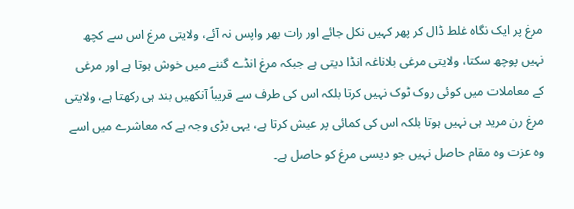مرغ پر ایک نگاہ غلط ڈال کر پھر کہیں نکل جائے اور رات بھر واپس نہ آئے، ولایتی مرغ اس سے کچھ نہیں پوچھ سکتا، ولایتی مرغی بلاناغہ انڈا دیتی ہے جبکہ مرغ انڈے گننے میں خوش ہوتا ہے اور مرغی کے معاملات میں کوئی روک ٹوک نہیں کرتا بلکہ اس کی طرف سے قریباً آنکھیں بند ہی رکھتا ہے، ولایتی مرغ رن مرید ہی نہیں ہوتا بلکہ اس کی کمائی پر عیش کرتا ہے، یہی بڑی وجہ ہے کہ معاشرے میں اسے وہ عزت وہ مقام حاصل نہیں جو دیسی مرغ کو حاصل ہے۔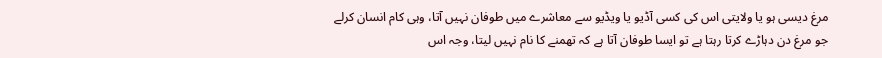مرغ دیسی ہو یا ولایتی اس کی کسی آڈیو یا ویڈیو سے معاشرے میں طوفان نہیں آتا، وہی کام انسان کرلے جو مرغ دن دہاڑے کرتا رہتا ہے تو ایسا طوفان آتا ہے کہ تھمنے کا نام نہیں لیتا، وجہ اس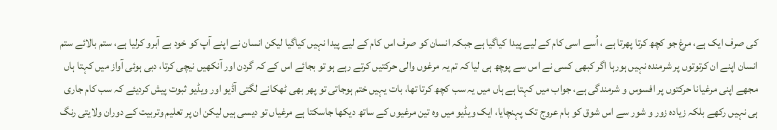کی صرف ایک ہے، مرغ جو کچھ کرتا پھرتا ہے ، اُسے اسی کام کے لیے پیدا کیاگیا ہے جبکہ انسان کو صرف اس کام کے لیے پیدا نہیں کیاگیا لیکن انسان نے اپنے آپ کو خود بے آبرو کرلیا ہے، ستم بالائے ستم انسان اپنے ان کرتوتوں پر شرمندہ نہیں ہورہا اگر کبھی کسی نے اس سے پوچھ ہی لیا کہ تم یہ مرغوں والی حرکتیں کرتے رہے ہو تو بجائے اس کے کہ گردن اور آنکھیں نیچی کرتا، دبی ہوئی آواز میں کہتا ہاں مجھے اپنی مرغیانا حرکتوں پر افسوس و شرمندگی ہے، جواب میں کہتا ہے ہاں میں یہ سب کچھ کرتا تھا، بات یہیں ختم ہوجاتی تو پھر بھی ٹھکانے لگتی آڈیو اور ویڈیو ثبوت پیش کردیئے کہ سب کام جاری ہی نہیں رکھے بلکہ زیادہ زور و شور سے اس شوق کو بام عروج تک پہنچایا، ایک ویڈیو میں وہ تین مرغیوں کے ساتھ دیکھا جاسکتا ہے مرغیاں تو دیسی ہیں لیکن ان پر تعلیم وتربیت کے دوران ولایتی رنگ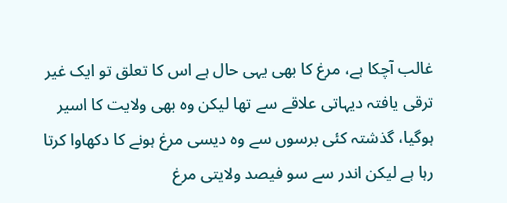غالب آچکا ہے، مرغ کا بھی یہی حال ہے اس کا تعلق تو ایک غیر ترقی یافتہ دیہاتی علاقے سے تھا لیکن وہ بھی ولایت کا اسیر ہوگیا، گذشتہ کئی برسوں سے وہ دیسی مرغ ہونے کا دکھاوا کرتا رہا ہے لیکن اندر سے سو فیصد ولایتی مرغ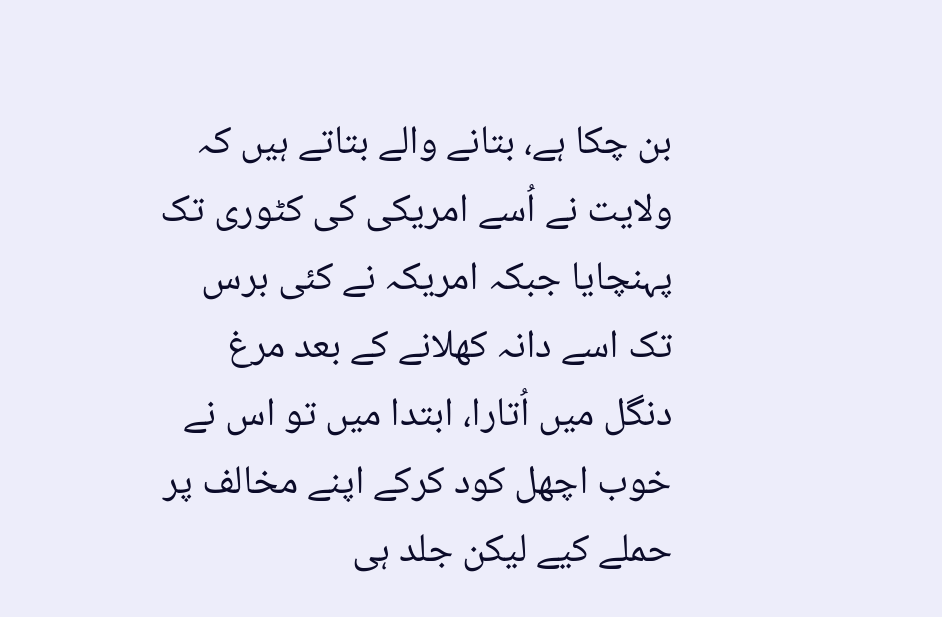بن چکا ہے، بتانے والے بتاتے ہیں کہ ولایت نے اُسے امریکی کی کٹوری تک پہنچایا جبکہ امریکہ نے کئی برس تک اسے دانہ کھلانے کے بعد مرغ دنگل میں اُتارا، ابتدا میں تو اس نے خوب اچھل کود کرکے اپنے مخالف پر حملے کیے لیکن جلد ہی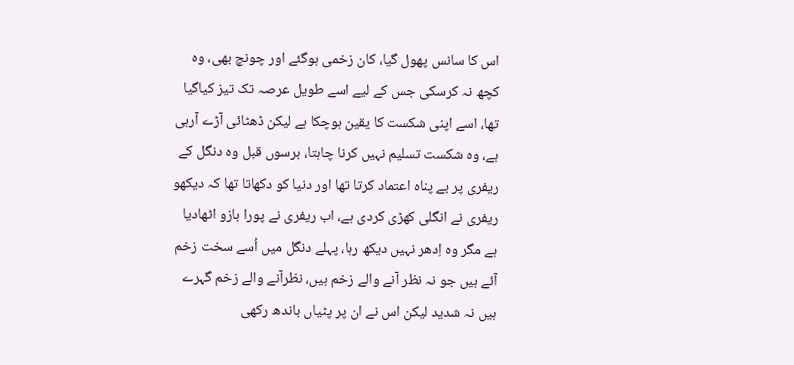اس کا سانس پھول گیا، کان زخمی ہوگئے اور چونچ بھی، وہ کچھ نہ کرسکی جس کے لیے اسے طویل عرصہ تک تیز کیاگیا تھا، اسے اپنی شکست کا یقین ہوچکا ہے لیکن ڈھٹائی آڑے آرہی ہے، وہ شکست تسلیم نہیں کرنا چاہتا، برسوں قبل وہ دنگل کے ریفری پر بے پناہ اعتماد کرتا تھا اور دنیا کو دکھاتا تھا کہ دیکھو ریفری نے انگلی کھڑی کردی ہے، اب ریفری نے پورا بازو اٹھادیا ہے مگر وہ اِدھر نہیں دیکھ رہا، پہلے دنگل میں اُسے سخت زخم آئے ہیں جو نہ نظر آنے والے زخم ہیں، نظرآنے والے زخم گہرے ہیں نہ شدید لیکن اس نے ان پر پٹیاں باندھ رکھی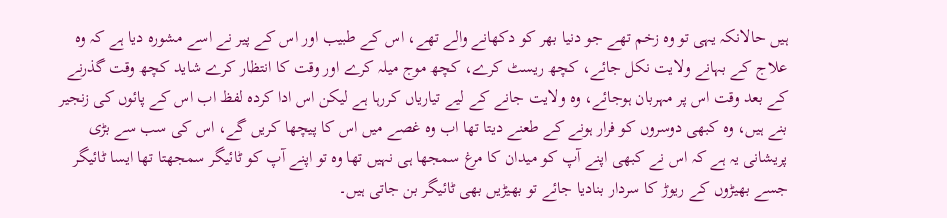ہیں حالانکہ یہی تو وہ زخم تھے جو دنیا بھر کو دکھانے والے تھے، اس کے طبیب اور اس کے پیر نے اسے مشورہ دیا ہے کہ وہ علاج کے بہانے ولایت نکل جائے، کچھ ریسٹ کرے، کچھ موج میلہ کرے اور وقت کا انتظار کرے شاید کچھ وقت گذرنے کے بعد وقت اس پر مہربان ہوجائے، وہ ولایت جانے کے لیے تیاریاں کررہا ہے لیکن اس ادا کردہ لفظ اب اس کے پائوں کی زنجیر بنے ہیں، وہ کبھی دوسروں کو فرار ہونے کے طعنے دیتا تھا اب وہ غصے میں اس کا پیچھا کریں گے، اس کی سب سے بڑی پریشانی یہ ہے کہ اس نے کبھی اپنے آپ کو میدان کا مرغ سمجھا ہی نہیں تھا وہ تو اپنے آپ کو ٹائیگر سمجھتا تھا ایسا ٹائیگر جسے بھیڑوں کے ریوڑ کا سردار بنادیا جائے تو بھیڑیں بھی ٹائیگر بن جاتی ہیں۔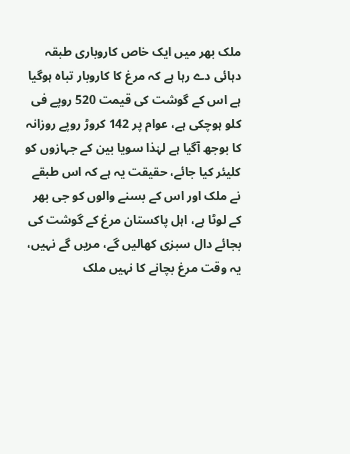ملک بھر میں ایک خاص کاروباری طبقہ دہائی دے رہا ہے کہ مرغ کا کاروبار تباہ ہوگیا ہے اس کے گوشت کی قیمت 520 روپے فی کلو ہوچکی ہے، عوام پر 142 کروڑ روپے روزانہ کا بوجھ آگیا ہے لہٰذا سویا بین کے جہازوں کو کلیئر کیا جائے، حقیقت یہ ہے کہ اس طبقے نے ملک اور اس کے بسنے والوں کو جی بھر کے لوٹا ہے، اہل پاکستان مرغ کے گوشت کی بجائے دال سبزی کھالیں گے، مریں گے نہیں، یہ وقت مرغ بچانے کا نہیں ملک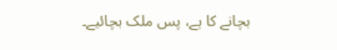بچانے کا ہے، پس ملک بچائیے۔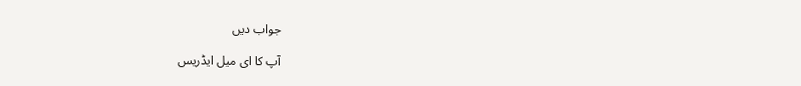جواب دیں

آپ کا ای میل ایڈریس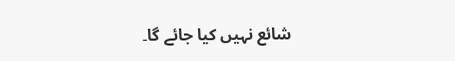شائع نہیں کیا جائے گا۔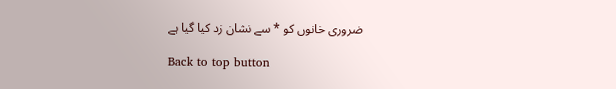ضروری خانوں کو * سے نشان زد کیا گیا ہے

Back to top button